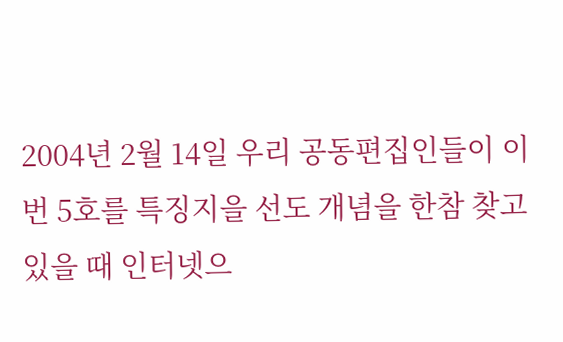2004년 2월 14일 우리 공동편집인들이 이번 5호를 특징지을 선도 개념을 한참 찾고 있을 때 인터넷으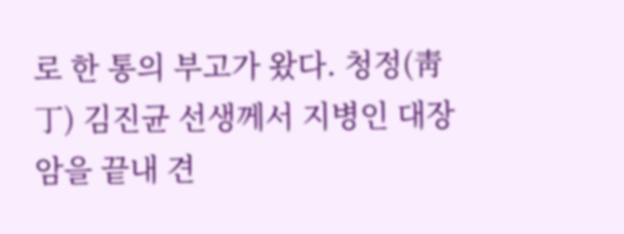로 한 통의 부고가 왔다. 청정(靑丁) 김진균 선생께서 지병인 대장암을 끝내 견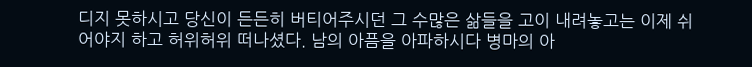디지 못하시고 당신이 든든히 버티어주시던 그 수많은 삶들을 고이 내려놓고는 이제 쉬어야지 하고 허위허위 떠나셨다. 남의 아픔을 아파하시다 병마의 아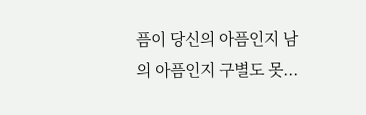픔이 당신의 아픔인지 남의 아픔인지 구별도 못...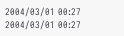2004/03/01 00:27 2004/03/01 00:27